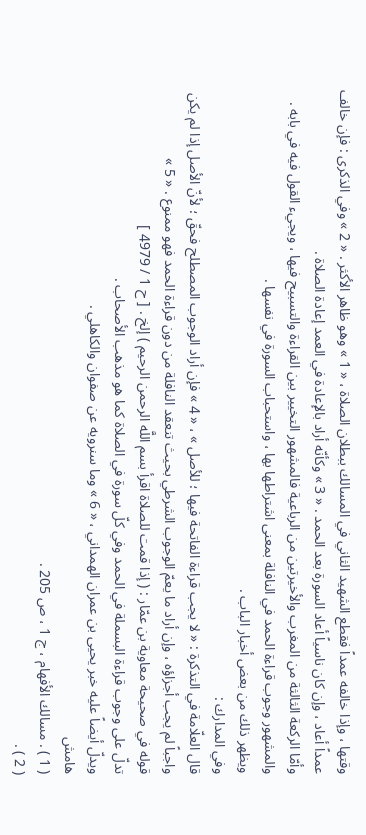وقتها ، وإذا خالفه عمداً فقطع الشهيد الثاني في المسالك ببطلان الصلاة ، « 1 » وهو ظاهر الأكثر . « 2 » وفي الذكرى : فإن خالف عمداً أعاد ، وإن كان ناسياً أعاد السورة بعد الحمد . « 3 » وكأنّه أراد بالإعادة في العمد إعادة الصلاة .
وأمّا الركعة الثالثة من المغرب والأخيرتين من الرباعية فالمشهور التخيير بين القراءة والتسبيح فيها ، ويجيء القول فيه في بابه .
والمشهور وجوب قراءة الحمد في النافلة بمعنى اشتراطها بها ، واستحباب السورة في نفسها .
ويظهر ذلك من بعض أخبار الباب .
وفي المدارك :
قال العلّامة في التذكرة : « لا يجب قراءة الفاتحة فيها ؛ للأصل » ، « 4 » فإن أراد الوجوب المصطلح فحقّ ؛ لأنّ الأصل إذا لم يكن واجباً لم يجب أجزاؤه ، وإن أراد ما يعمّ الوجوب الشرطي بحيث تنعقد النافلة من دون قراءة الحمد فهو ممنوع . « 5 »
قوله في صحيحة معاوية بن عمّار : ( إذا قمت للصلاة اقرأ بسم اللَّه الرحمن الرحيم ) إلخ . [ ح 1 / 4979 ]
تدلّ على وجوب قراءة البسملة في الحمد وفي كلّ سورة في الصلاة كما هو مذهب الأصحاب .
ويدلّ أيضاً عليه خبر يحيى بن عمران الهمداني ، « 6 » وما سنرويه عن صفوان والكاهلي .
هامش
( 1 ) . مسالك الأفهام ، ج 1 ، ص 205 .
( 2 ) .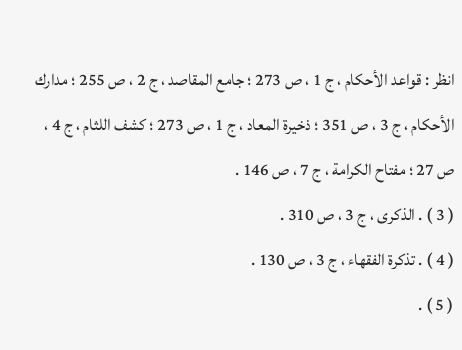انظر : قواعد الأحكام ، ج 1 ، ص 273 ؛ جامع المقاصد ، ج 2 ، ص 255 ؛ مدارك الأحكام ، ج 3 ، ص 351 ؛ ذخيرة المعاد ، ج 1 ، ص 273 ؛ كشف اللثام ، ج 4 ، ص 27 ؛ مفتاح الكرامة ، ج 7 ، ص 146 .
( 3 ) . الذكرى ، ج 3 ، ص 310 .
( 4 ) . تذكرة الفقهاء ، ج 3 ، ص 130 .
( 5 ) .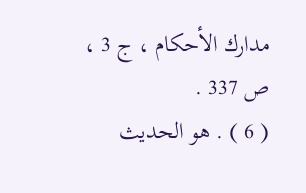مدارك الأحكام ، ج 3 ، ص 337 .
( 6 ) . هو الحديث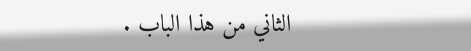الثاني من هذا الباب .